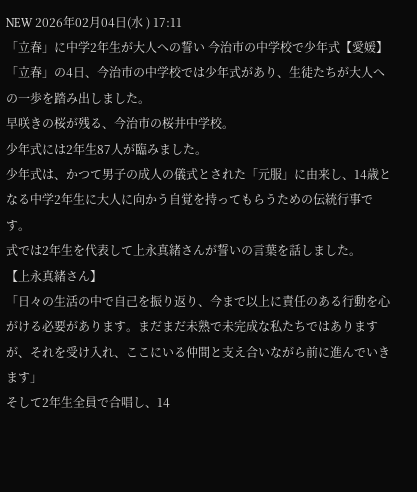NEW 2026年02月04日(水 ) 17:11
「立春」に中学2年生が大人への誓い 今治市の中学校で少年式【愛媛】
「立春」の4日、今治市の中学校では少年式があり、生徒たちが大人への一歩を踏み出しました。
早咲きの桜が残る、今治市の桜井中学校。
少年式には2年生87人が臨みました。
少年式は、かつて男子の成人の儀式とされた「元服」に由来し、14歳となる中学2年生に大人に向かう自覚を持ってもらうための伝統行事です。
式では2年生を代表して上永真緒さんが誓いの言葉を話しました。
【上永真緒さん】
「日々の生活の中で自己を振り返り、今まで以上に責任のある行動を心がける必要があります。まだまだ未熟で未完成な私たちではありますが、それを受け入れ、ここにいる仲間と支え合いながら前に進んでいきます」
そして2年生全員で合唱し、14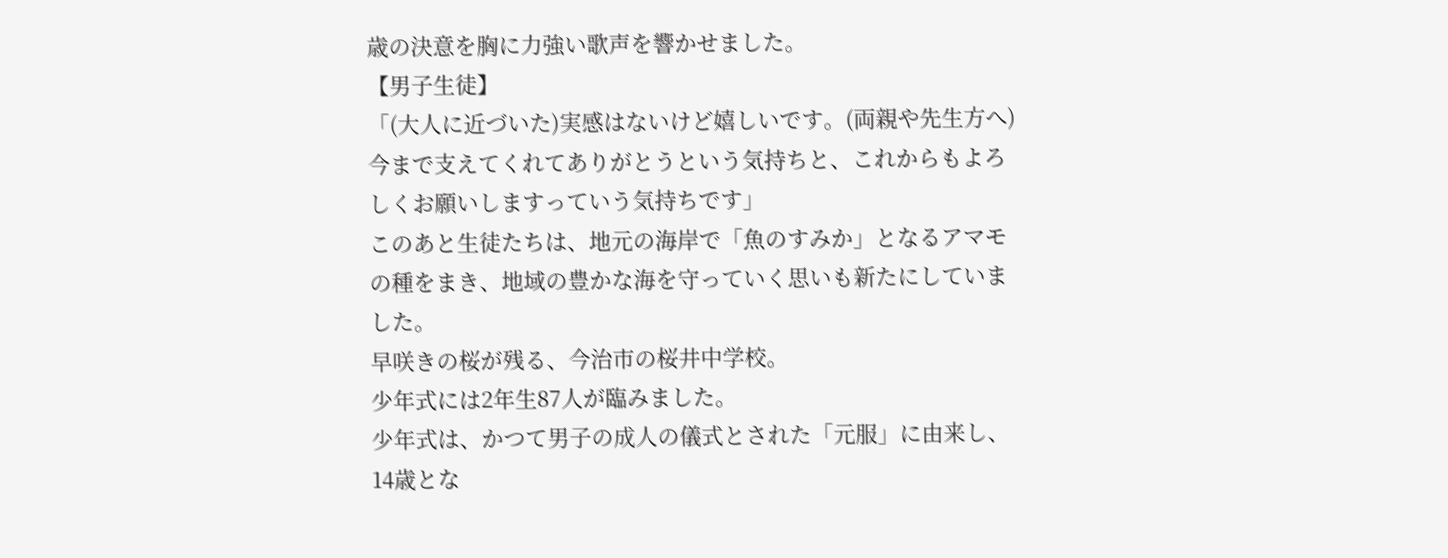歳の決意を胸に力強い歌声を響かせました。
【男子生徒】
「(大人に近づいた)実感はないけど嬉しいです。(両親や先生方へ)今まで支えてくれてありがとうという気持ちと、これからもよろしくお願いしますっていう気持ちです」
このあと生徒たちは、地元の海岸で「魚のすみか」となるアマモの種をまき、地域の豊かな海を守っていく思いも新たにしていました。
早咲きの桜が残る、今治市の桜井中学校。
少年式には2年生87人が臨みました。
少年式は、かつて男子の成人の儀式とされた「元服」に由来し、14歳とな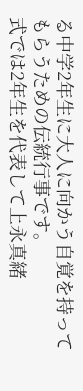る中学2年生に大人に向かう自覚を持ってもらうための伝統行事です。
式では2年生を代表して上永真緒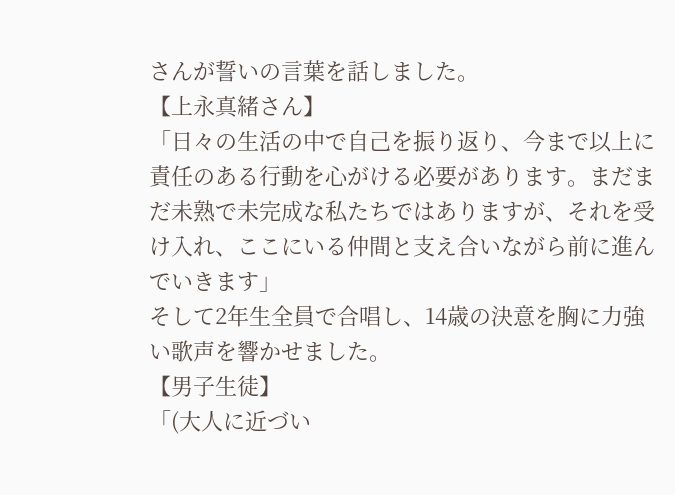さんが誓いの言葉を話しました。
【上永真緒さん】
「日々の生活の中で自己を振り返り、今まで以上に責任のある行動を心がける必要があります。まだまだ未熟で未完成な私たちではありますが、それを受け入れ、ここにいる仲間と支え合いながら前に進んでいきます」
そして2年生全員で合唱し、14歳の決意を胸に力強い歌声を響かせました。
【男子生徒】
「(大人に近づい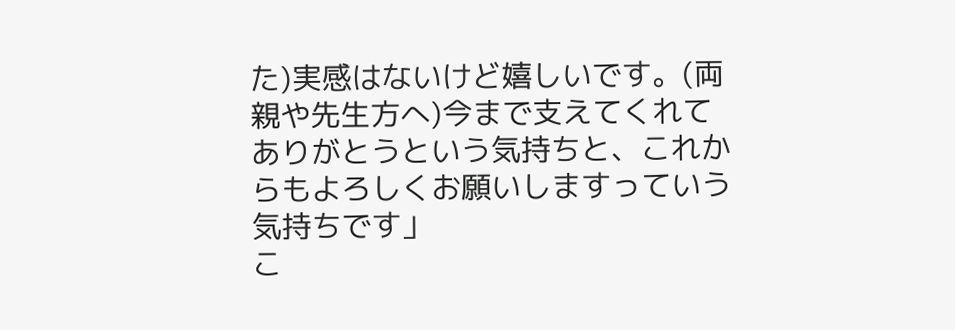た)実感はないけど嬉しいです。(両親や先生方へ)今まで支えてくれてありがとうという気持ちと、これからもよろしくお願いしますっていう気持ちです」
こ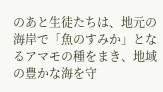のあと生徒たちは、地元の海岸で「魚のすみか」となるアマモの種をまき、地域の豊かな海を守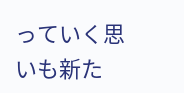っていく思いも新た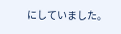にしていました。